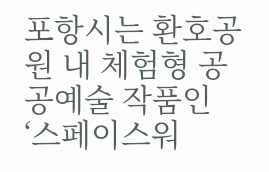포항시는 환호공원 내 체험형 공공예술 작품인 ‘스페이스워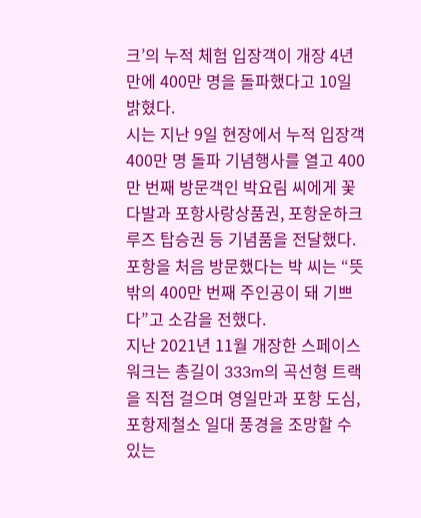크’의 누적 체험 입장객이 개장 4년 만에 400만 명을 돌파했다고 10일 밝혔다.
시는 지난 9일 현장에서 누적 입장객 400만 명 돌파 기념행사를 열고 400만 번째 방문객인 박요림 씨에게 꽃다발과 포항사랑상품권, 포항운하크루즈 탑승권 등 기념품을 전달했다.
포항을 처음 방문했다는 박 씨는 “뜻밖의 400만 번째 주인공이 돼 기쁘다”고 소감을 전했다.
지난 2021년 11월 개장한 스페이스워크는 총길이 333m의 곡선형 트랙을 직접 걸으며 영일만과 포항 도심, 포항제철소 일대 풍경을 조망할 수 있는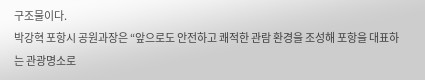구조물이다.
박강혁 포항시 공원과장은 “앞으로도 안전하고 쾌적한 관람 환경을 조성해 포항을 대표하는 관광명소로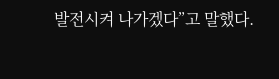발전시켜 나가겠다”고 말했다.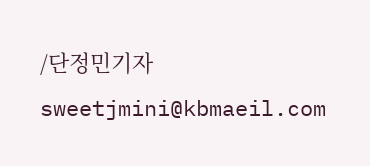/단정민기자 sweetjmini@kbmaeil.com